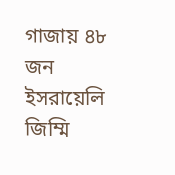গাজায় ৪৮ জন ইসরায়েলি জিম্মি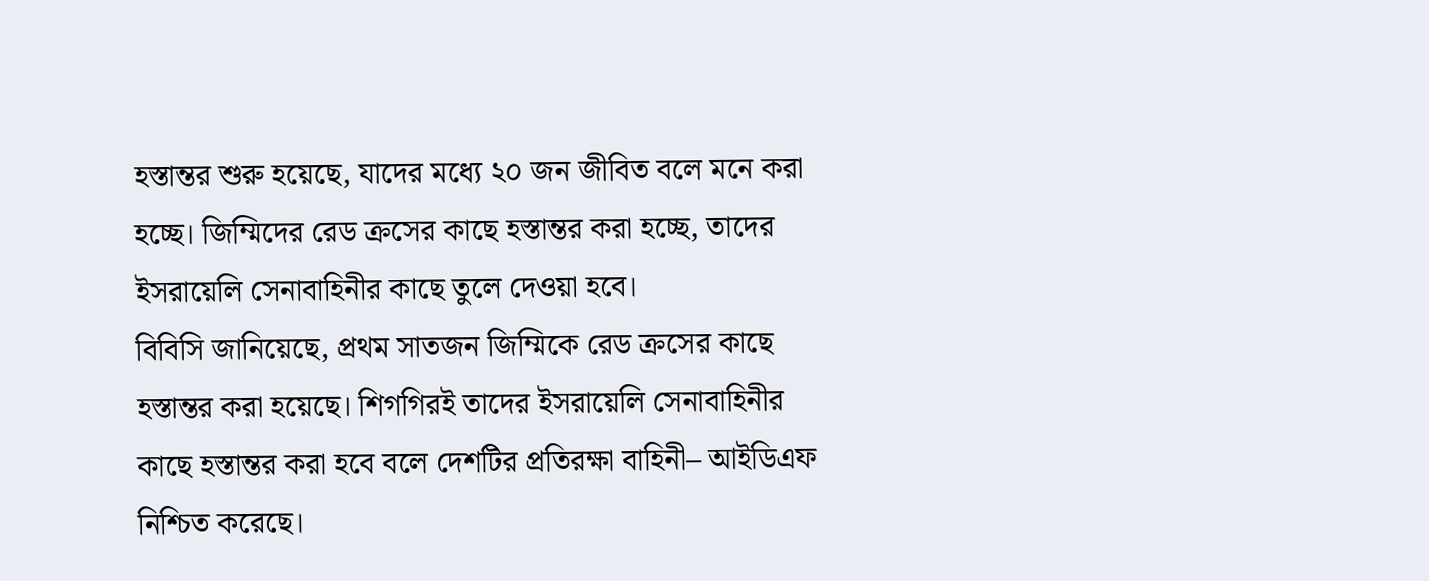হস্তান্তর শুরু হয়েছে, যাদের মধ্যে ২০ জন জীবিত বলে মনে করা হচ্ছে। জিম্মিদের রেড ক্রসের কাছে হস্তান্তর করা হচ্ছে, তাদের ইসরায়েলি সেনাবাহিনীর কাছে তুলে দেওয়া হবে।
বিবিসি জানিয়েছে, প্রথম সাতজন জিম্মিকে রেড ক্রসের কাছে হস্তান্তর করা হয়েছে। শিগগিরই তাদের ইসরায়েলি সেনাবাহিনীর কাছে হস্তান্তর করা হবে বলে দেশটির প্রতিরক্ষা বাহিনী– আইডিএফ নিশ্চিত করেছে।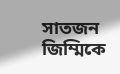সাতজন জিম্মিকে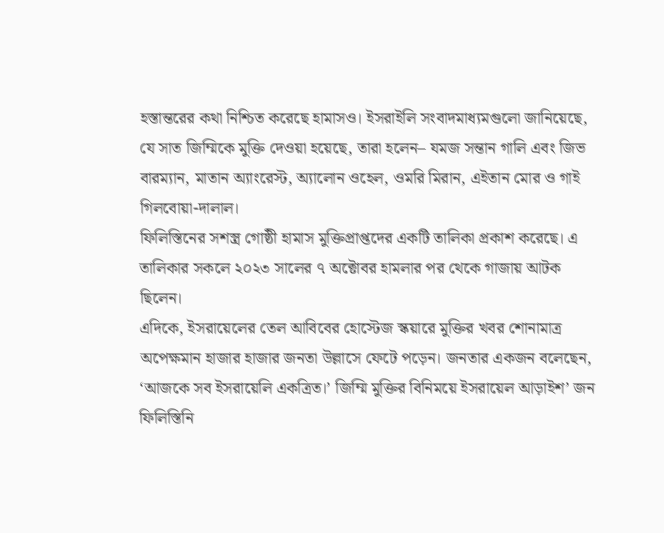হস্তান্তরের কথা নিশ্চিত করেছে হামাসও। ইসরাইলি সংবাদমাধ্যমগুলো জানিয়েছে, যে সাত জিম্মিকে মুক্তি দেওয়া হয়েছে, তারা হলেন– যমজ সন্তান গালি এবং জিভ বারম্যান, মাতান অ্যাংরেস্ট, অ্যালোন ওহেল, ওমরি মিরান, এইতান মোর ও গাই গিলবোয়া-দালাল।
ফিলিস্তিনের সশস্ত্র গোষ্ঠী হামাস মুক্তিপ্রাপ্তদের একটি তালিকা প্রকাশ করেছে। এ তালিকার সকলে ২০২৩ সালের ৭ অক্টোবর হামলার পর থেকে গাজায় আটক ছিলেন।
এদিকে, ইসরায়েলের তেল আবিবের হোস্টেজ স্কয়ারে মুক্তির খবর শোনামাত্র অপেক্ষমান হাজার হাজার জনতা উল্লাসে ফেটে পড়েন। জনতার একজন বলেছেন, ‘আজকে সব ইসরায়েলি একত্রিত।’ জিম্মি মুক্তির বিনিময়ে ইসরায়েল আড়াইশ’ জন ফিলিস্তিনি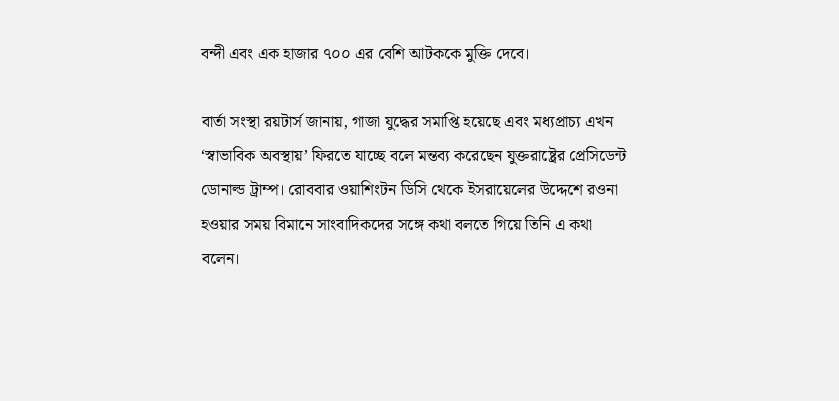বন্দী এবং এক হাজার ৭০০ এর বেশি আটককে মুক্তি দেবে।

বার্তা সংস্থা রয়টার্স জানায়, গাজা যুদ্ধের সমাপ্তি হয়েছে এবং মধ্যপ্রাচ্য এখন ‘স্বাভাবিক অবস্থায়’ ফিরতে যাচ্ছে বলে মন্তব্য করেছেন যুক্তরাষ্ট্রের প্রেসিডেন্ট ডোনাল্ড ট্রাম্প। রোববার ওয়াশিংটন ডিসি থেকে ইসরায়েলের উদ্দেশে রওনা হওয়ার সময় বিমানে সাংবাদিকদের সঙ্গে কথা বলতে গিয়ে তিনি এ কথা বলেন।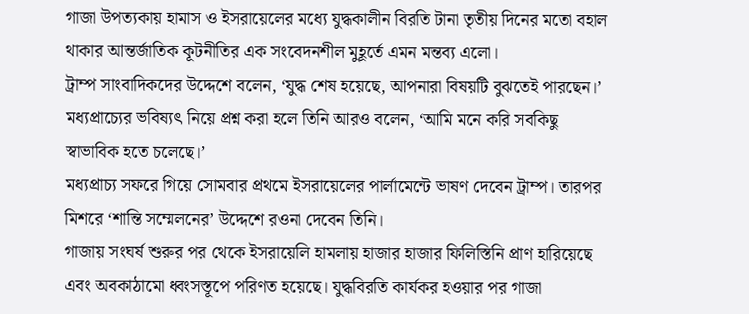গাজা উপত্যকায় হামাস ও ইসরায়েলের মধ্যে যুদ্ধকালীন বিরতি টানা তৃতীয় দিনের মতো বহাল থাকার আন্তর্জাতিক কূটনীতির এক সংবেদনশীল মুহূর্তে এমন মন্তব্য এলো।
ট্রাম্প সাংবাদিকদের উদ্দেশে বলেন, ‘যুদ্ধ শেষ হয়েছে, আপনারা বিষয়টি বুঝতেই পারছেন।’ মধ্যপ্রাচ্যের ভবিষ্যৎ নিয়ে প্রশ্ন করা হলে তিনি আরও বলেন, ‘আমি মনে করি সবকিছু স্বাভাবিক হতে চলেছে।’
মধ্যপ্রাচ্য সফরে গিয়ে সোমবার প্রথমে ইসরায়েলের পার্লামেন্টে ভাষণ দেবেন ট্রাম্প। তারপর মিশরে ‘শান্তি সম্মেলনের’ উদ্দেশে রওনা দেবেন তিনি।
গাজায় সংঘর্ষ শুরুর পর থেকে ইসরায়েলি হামলায় হাজার হাজার ফিলিস্তিনি প্রাণ হারিয়েছে এবং অবকাঠামো ধ্বংসস্তূপে পরিণত হয়েছে। যুদ্ধবিরতি কার্যকর হওয়ার পর গাজা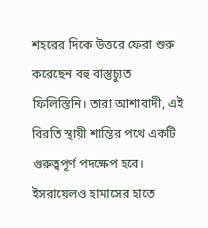শহরের দিকে উত্তরে ফেরা শুরু করেছেন বহু বাস্তুচ্যুত ফিলিস্তিনি। তারা আশাবাদী, এই বিরতি স্থায়ী শান্তির পথে একটি গুরুত্বপূর্ণ পদক্ষেপ হবে।
ইসরায়েলও হামাসের হাতে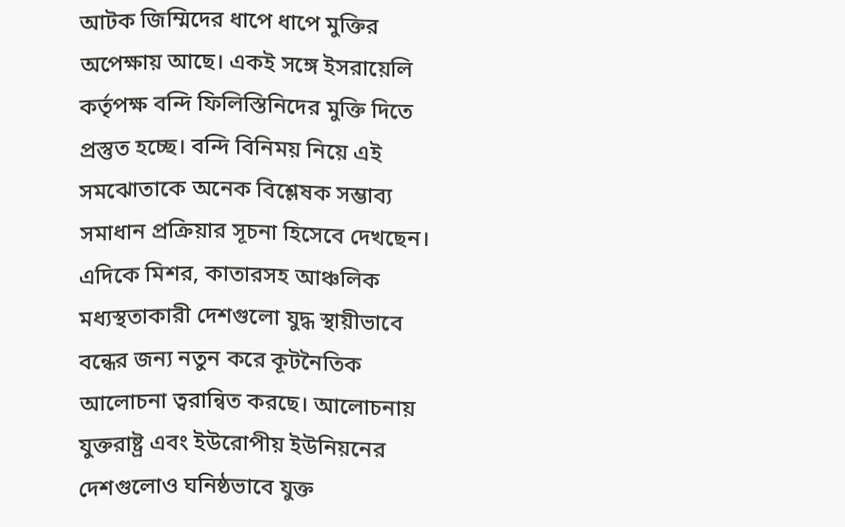আটক জিম্মিদের ধাপে ধাপে মুক্তির অপেক্ষায় আছে। একই সঙ্গে ইসরায়েলি কর্তৃপক্ষ বন্দি ফিলিস্তিনিদের মুক্তি দিতে প্রস্তুত হচ্ছে। বন্দি বিনিময় নিয়ে এই সমঝোতাকে অনেক বিশ্লেষক সম্ভাব্য সমাধান প্রক্রিয়ার সূচনা হিসেবে দেখছেন।
এদিকে মিশর, কাতারসহ আঞ্চলিক মধ্যস্থতাকারী দেশগুলো যুদ্ধ স্থায়ীভাবে বন্ধের জন্য নতুন করে কূটনৈতিক আলোচনা ত্বরান্বিত করছে। আলোচনায় যুক্তরাষ্ট্র এবং ইউরোপীয় ইউনিয়নের দেশগুলোও ঘনিষ্ঠভাবে যুক্ত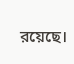রয়েছে।